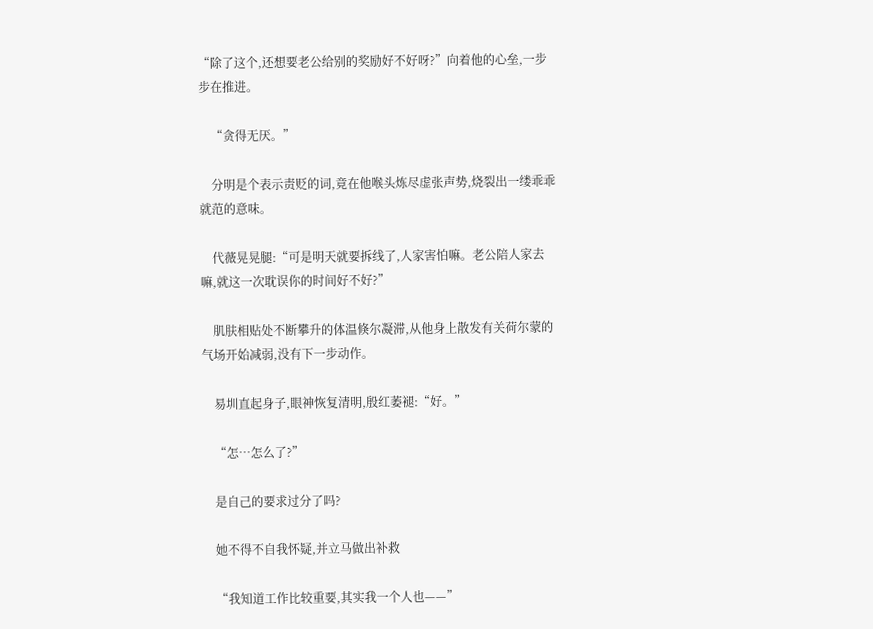“除了这个,还想要老公给别的奖励好不好呀?”向着他的心垒,一步步在推进。

    “贪得无厌。”

    分明是个表示责贬的词,竟在他喉头炼尽虚张声势,烧裂出一缕乖乖就范的意味。

    代薇晃晃腿:“可是明天就要拆线了,人家害怕嘛。老公陪人家去嘛,就这一次耽误你的时间好不好?”

    肌肤相贴处不断攀升的体温倏尔凝滞,从他身上散发有关荷尔蒙的气场开始减弱,没有下一步动作。

    易圳直起身子,眼神恢复清明,殷红萎褪:“好。”

    “怎…怎么了?”

    是自己的要求过分了吗?

    她不得不自我怀疑,并立马做出补救

    “我知道工作比较重要,其实我一个人也——”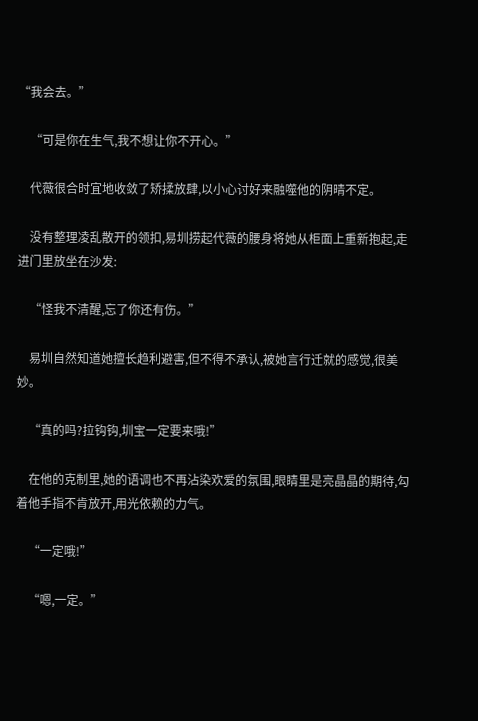“我会去。”

    “可是你在生气,我不想让你不开心。”

    代薇很合时宜地收敛了矫揉放肆,以小心讨好来融噬他的阴晴不定。

    没有整理凌乱散开的领扣,易圳捞起代薇的腰身将她从柜面上重新抱起,走进门里放坐在沙发:

    “怪我不清醒,忘了你还有伤。”

    易圳自然知道她擅长趋利避害,但不得不承认,被她言行迁就的感觉,很美妙。

    “真的吗?拉钩钩,圳宝一定要来哦!”

    在他的克制里,她的语调也不再沾染欢爱的氛围,眼睛里是亮晶晶的期待,勾着他手指不肯放开,用光依赖的力气。

    “一定哦!”

    “嗯,一定。”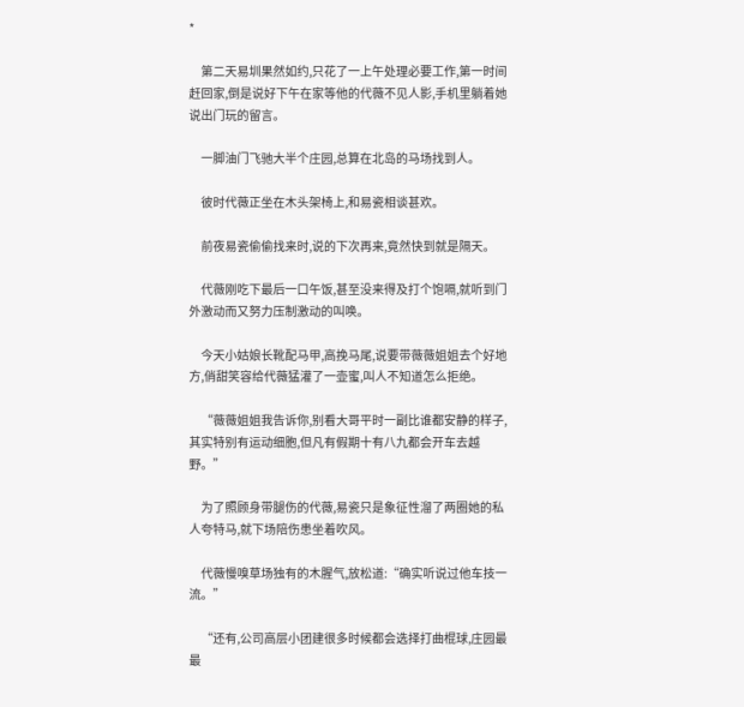*

    第二天易圳果然如约,只花了一上午处理必要工作,第一时间赶回家,倒是说好下午在家等他的代薇不见人影,手机里躺着她说出门玩的留言。

    一脚油门飞驰大半个庄园,总算在北岛的马场找到人。

    彼时代薇正坐在木头架椅上,和易瓷相谈甚欢。

    前夜易瓷偷偷找来时,说的下次再来,竟然快到就是隔天。

    代薇刚吃下最后一口午饭,甚至没来得及打个饱嗝,就听到门外激动而又努力压制激动的叫唤。

    今天小姑娘长靴配马甲,高挽马尾,说要带薇薇姐姐去个好地方,俏甜笑容给代薇猛灌了一壶蜜,叫人不知道怎么拒绝。

    “薇薇姐姐我告诉你,别看大哥平时一副比谁都安静的样子,其实特别有运动细胞,但凡有假期十有八九都会开车去越野。”

    为了照顾身带腿伤的代薇,易瓷只是象征性溜了两圈她的私人夸特马,就下场陪伤患坐着吹风。

    代薇慢嗅草场独有的木腥气,放松道:“确实听说过他车技一流。”

    “还有,公司高层小团建很多时候都会选择打曲棍球,庄园最最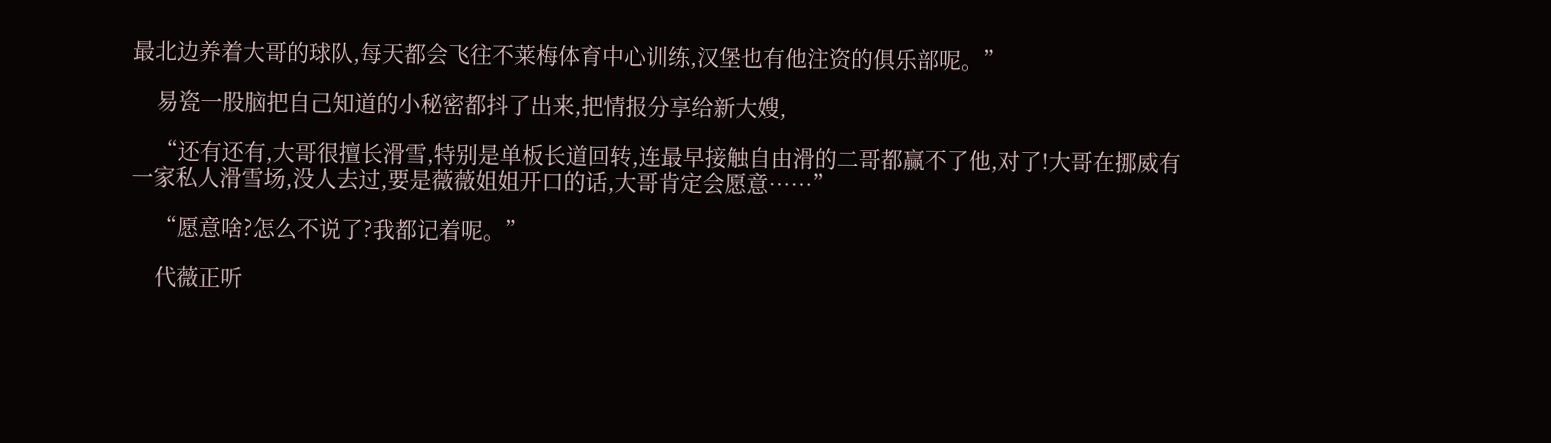最北边养着大哥的球队,每天都会飞往不莱梅体育中心训练,汉堡也有他注资的俱乐部呢。”

    易瓷一股脑把自己知道的小秘密都抖了出来,把情报分享给新大嫂,

    “还有还有,大哥很擅长滑雪,特别是单板长道回转,连最早接触自由滑的二哥都赢不了他,对了!大哥在挪威有一家私人滑雪场,没人去过,要是薇薇姐姐开口的话,大哥肯定会愿意……”

    “愿意啥?怎么不说了?我都记着呢。”

    代薇正听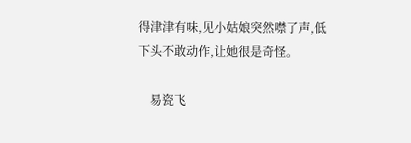得津津有味,见小姑娘突然噤了声,低下头不敢动作,让她很是奇怪。

    易瓷飞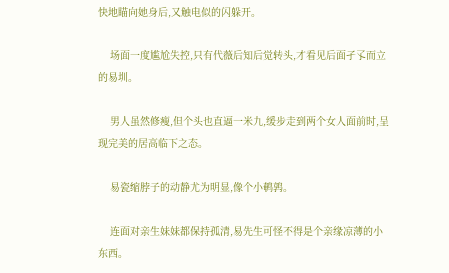快地瞄向她身后,又触电似的闪躲开。

    场面一度尴尬失控,只有代薇后知后觉转头,才看见后面孑孓而立的易圳。

    男人虽然修瘦,但个头也直逼一米九,缓步走到两个女人面前时,呈现完美的居高临下之态。

    易瓷缩脖子的动静尤为明显,像个小鹌鹑。

    连面对亲生妹妹都保持孤清,易先生可怪不得是个亲缘凉薄的小东西。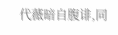代薇暗自腹诽,同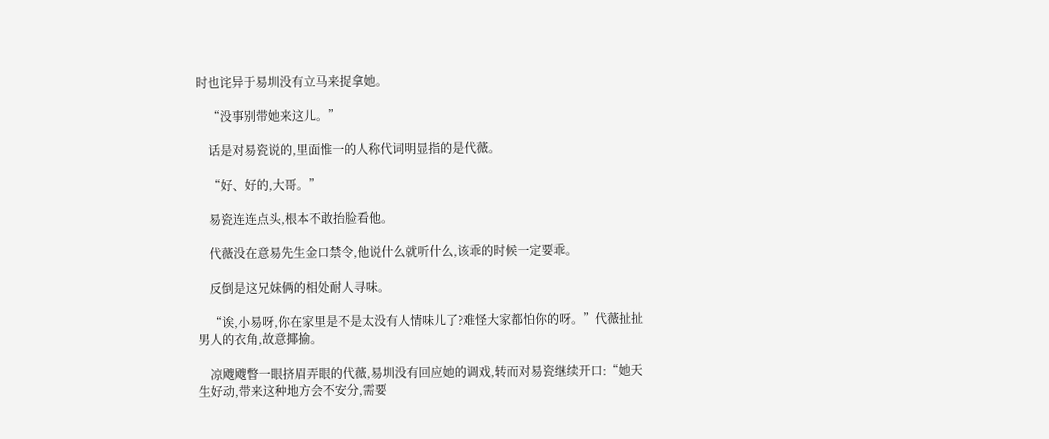时也诧异于易圳没有立马来捉拿她。

    “没事别带她来这儿。”

    话是对易瓷说的,里面惟一的人称代词明显指的是代薇。

    “好、好的,大哥。”

    易瓷连连点头,根本不敢抬脸看他。

    代薇没在意易先生金口禁令,他说什么就听什么,该乖的时候一定要乖。

    反倒是这兄妹俩的相处耐人寻味。

    “诶,小易呀,你在家里是不是太没有人情味儿了?难怪大家都怕你的呀。”代薇扯扯男人的衣角,故意揶揄。

    凉飕飕瞥一眼挤眉弄眼的代薇,易圳没有回应她的调戏,转而对易瓷继续开口:“她天生好动,带来这种地方会不安分,需要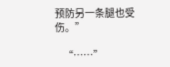预防另一条腿也受伤。”

    “……”